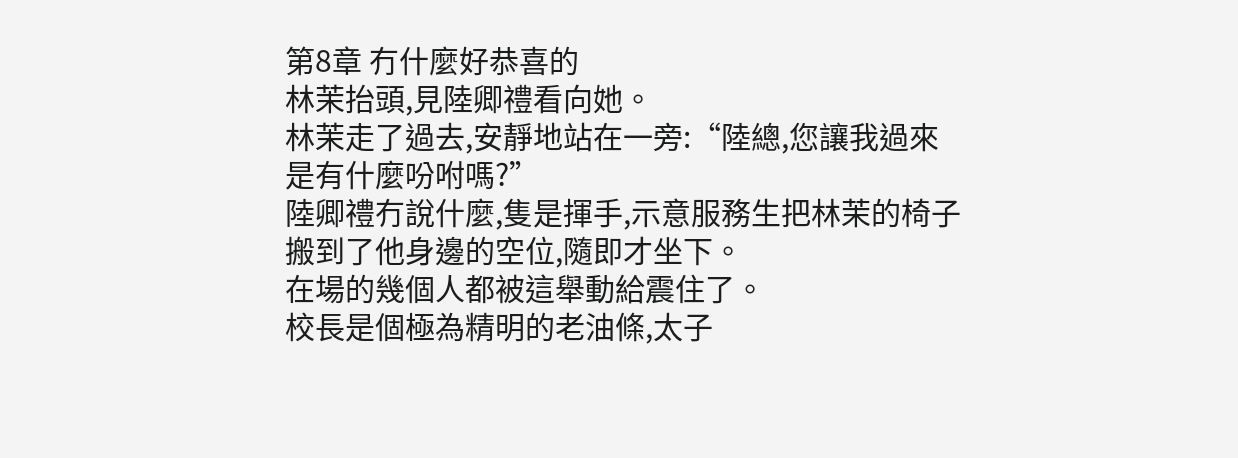第8章 冇什麼好恭喜的
林茉抬頭,見陸卿禮看向她。
林茉走了過去,安靜地站在一旁:“陸總,您讓我過來是有什麼吩咐嗎?”
陸卿禮冇說什麼,隻是揮手,示意服務生把林茉的椅子搬到了他身邊的空位,隨即才坐下。
在場的幾個人都被這舉動給震住了。
校長是個極為精明的老油條,太子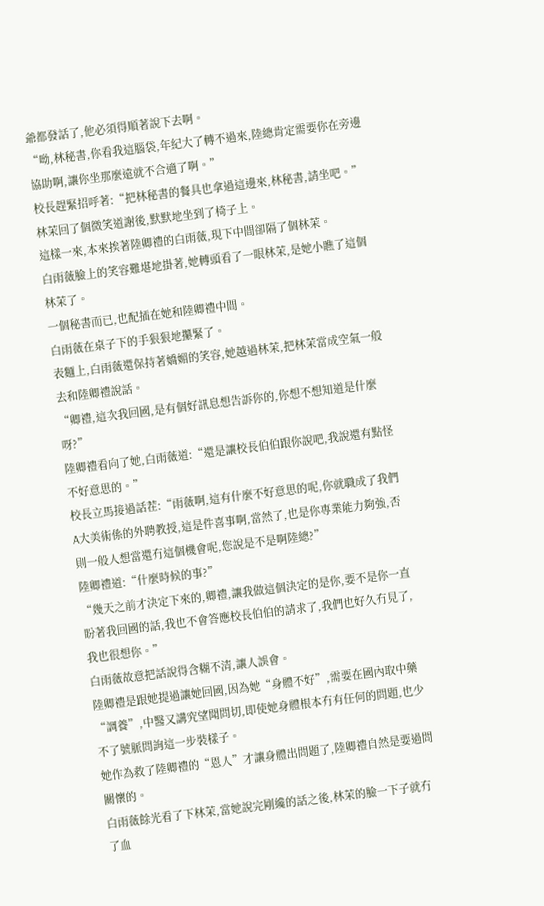爺都發話了,他必須得順著說下去啊。
“呦,林秘書,你看我這腦袋,年紀大了轉不過來,陸總肯定需要你在旁邊協助啊,讓你坐那麼遠就不合適了啊。”
校長趕緊招呼著:“把林秘書的餐具也拿過這邊來,林秘書,請坐吧。”
林茉回了個微笑道謝後,默默地坐到了椅子上。
這樣一來,本來挨著陸卿禮的白雨薇,現下中間卻隔了個林茉。
白雨薇臉上的笑容難堪地掛著,她轉頭看了一眼林茉,是她小瞧了這個林茉了。
一個秘書而已,也配插在她和陸卿禮中間。
白雨薇在桌子下的手狠狠地攥緊了。
表麵上,白雨薇還保持著嬌媚的笑容,她越過林茉,把林茉當成空氣一般去和陸卿禮說話。
“卿禮,這次我回國,是有個好訊息想告訴你的,你想不想知道是什麼呀?”
陸卿禮看向了她,白雨薇道:“還是讓校長伯伯跟你說吧,我說還有點怪不好意思的。”
校長立馬接過話茬:“雨薇啊,這有什麼不好意思的呢,你就職成了我們A大美術係的外聘教授,這是件喜事啊,當然了,也是你專業能力夠強,否則一般人想當還冇這個機會呢,您說是不是啊陸總?”
陸卿禮道:“什麼時候的事?”
“幾天之前才決定下來的,卿禮,讓我做這個決定的是你,要不是你一直盼著我回國的話,我也不會答應校長伯伯的請求了,我們也好久冇見了,我也很想你。”
白雨薇故意把話說得含糊不清,讓人誤會。
陸卿禮是跟她提過讓她回國,因為她“身體不好”,需要在國內取中藥“調養”,中醫又講究望聞問切,即使她身體根本冇有任何的問題,也少不了號脈問詢這一步裝樣子。
她作為救了陸卿禮的“恩人”才讓身體出問題了,陸卿禮自然是要過問關懷的。
白雨薇餘光看了下林茉,當她說完剛纔的話之後,林茉的臉一下子就冇了血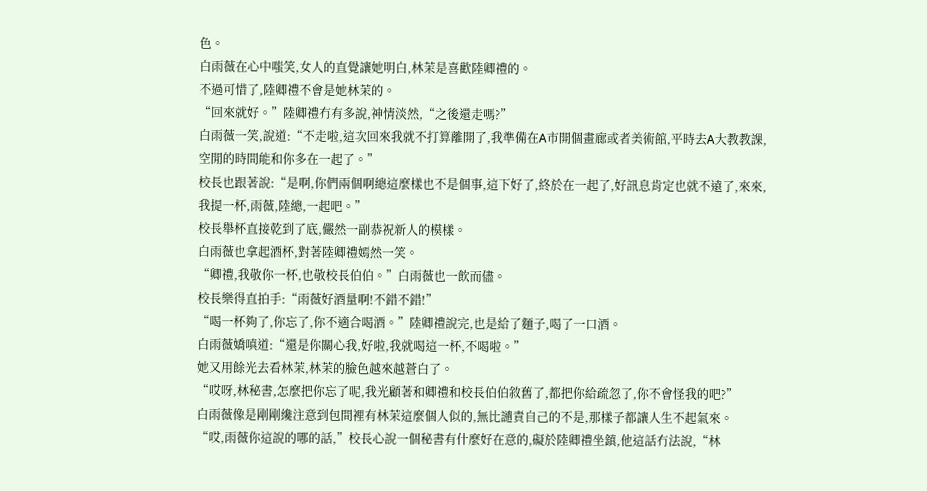色。
白雨薇在心中嗤笑,女人的直覺讓她明白,林茉是喜歡陸卿禮的。
不過可惜了,陸卿禮不會是她林茉的。
“回來就好。”陸卿禮冇有多說,神情淡然,“之後還走嗎?”
白雨薇一笑,說道:“不走啦,這次回來我就不打算離開了,我準備在A市開個畫廊或者美術館,平時去A大教教課,空閒的時間能和你多在一起了。”
校長也跟著說:“是啊,你們兩個啊總這麼樣也不是個事,這下好了,終於在一起了,好訊息肯定也就不遠了,來來,我提一杯,雨薇,陸總,一起吧。”
校長舉杯直接乾到了底,儼然一副恭祝新人的模樣。
白雨薇也拿起酒杯,對著陸卿禮嫣然一笑。
“卿禮,我敬你一杯,也敬校長伯伯。”白雨薇也一飲而儘。
校長樂得直拍手:“雨薇好酒量啊!不錯不錯!”
“喝一杯夠了,你忘了,你不適合喝酒。”陸卿禮說完,也是給了麵子,喝了一口酒。
白雨薇嬌嗔道:“還是你關心我,好啦,我就喝這一杯,不喝啦。”
她又用餘光去看林茉,林茉的臉色越來越蒼白了。
“哎呀,林秘書,怎麼把你忘了呢,我光顧著和卿禮和校長伯伯敘舊了,都把你給疏忽了,你不會怪我的吧?”
白雨薇像是剛剛纔注意到包間裡有林茉這麼個人似的,無比譴責自己的不是,那樣子都讓人生不起氣來。
“哎,雨薇你這說的哪的話,”校長心說一個秘書有什麼好在意的,礙於陸卿禮坐鎮,他這話冇法說,“林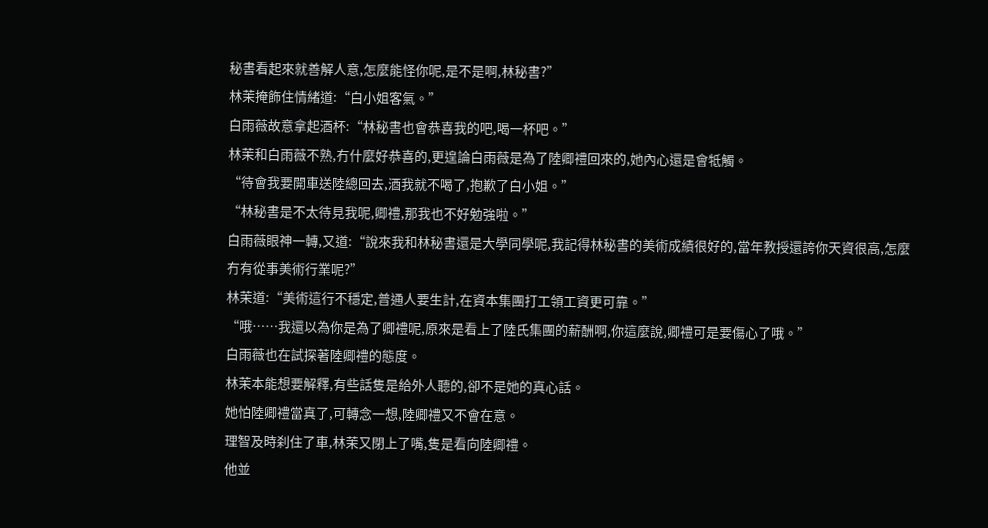秘書看起來就善解人意,怎麼能怪你呢,是不是啊,林秘書?”
林茉掩飾住情緒道:“白小姐客氣。”
白雨薇故意拿起酒杯:“林秘書也會恭喜我的吧,喝一杯吧。”
林茉和白雨薇不熟,冇什麼好恭喜的,更遑論白雨薇是為了陸卿禮回來的,她內心還是會牴觸。
“待會我要開車送陸總回去,酒我就不喝了,抱歉了白小姐。”
“林秘書是不太待見我呢,卿禮,那我也不好勉強啦。”
白雨薇眼神一轉,又道:“說來我和林秘書還是大學同學呢,我記得林秘書的美術成績很好的,當年教授還誇你天資很高,怎麼冇有從事美術行業呢?”
林茉道:“美術這行不穩定,普通人要生計,在資本集團打工領工資更可靠。”
“哦……我還以為你是為了卿禮呢,原來是看上了陸氏集團的薪酬啊,你這麼說,卿禮可是要傷心了哦。”
白雨薇也在試探著陸卿禮的態度。
林茉本能想要解釋,有些話隻是給外人聽的,卻不是她的真心話。
她怕陸卿禮當真了,可轉念一想,陸卿禮又不會在意。
理智及時刹住了車,林茉又閉上了嘴,隻是看向陸卿禮。
他並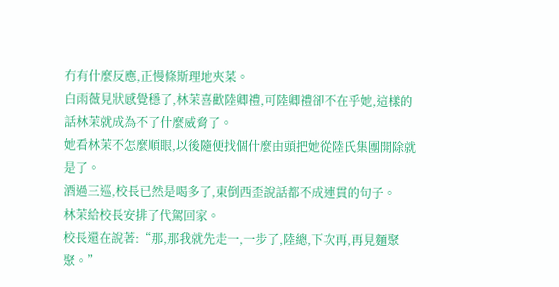冇有什麼反應,正慢條斯理地夾菜。
白雨薇見狀感覺穩了,林茉喜歡陸卿禮,可陸卿禮卻不在乎她,這樣的話林茉就成為不了什麼威脅了。
她看林茉不怎麼順眼,以後隨便找個什麼由頭把她從陸氏集團開除就是了。
酒過三巡,校長已然是喝多了,東倒西歪說話都不成連貫的句子。
林茉給校長安排了代駕回家。
校長還在說著:“那,那我就先走一,一步了,陸總,下次再,再見麵聚聚。”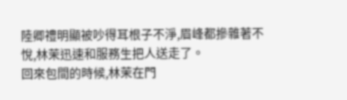陸卿禮明顯被吵得耳根子不淨,眉峰都摻雜著不悅,林茉迅速和服務生把人送走了。
回來包間的時候,林茉在門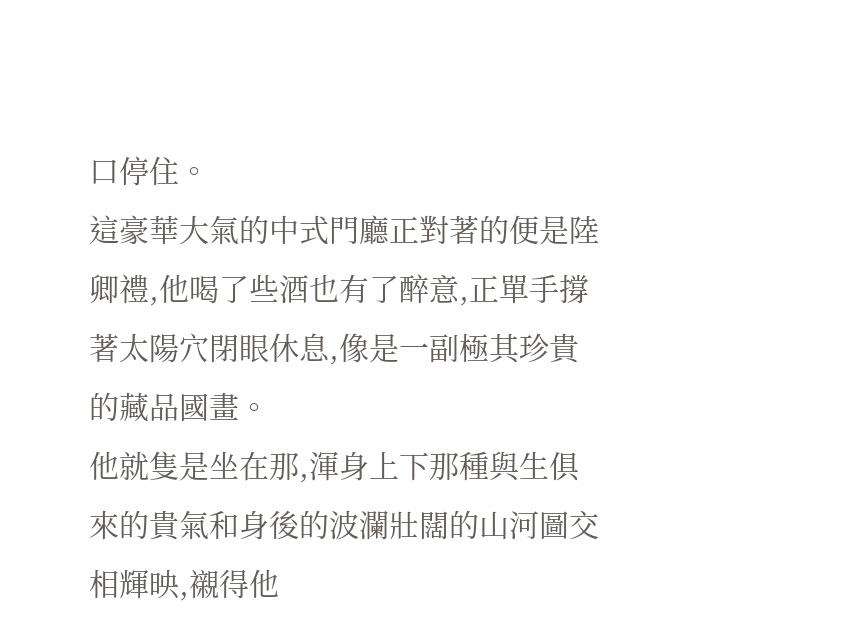口停住。
這豪華大氣的中式門廳正對著的便是陸卿禮,他喝了些酒也有了醉意,正單手撐著太陽穴閉眼休息,像是一副極其珍貴的藏品國畫。
他就隻是坐在那,渾身上下那種與生俱來的貴氣和身後的波瀾壯闊的山河圖交相輝映,襯得他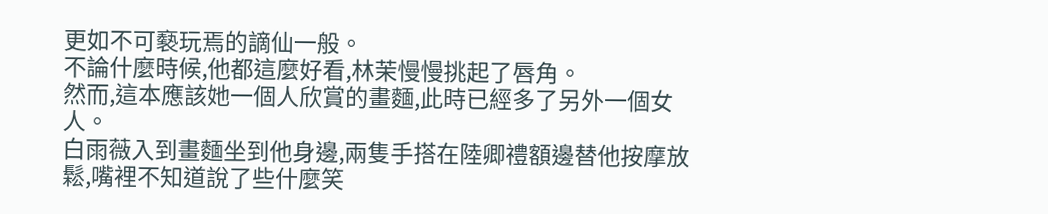更如不可褻玩焉的謫仙一般。
不論什麼時候,他都這麼好看,林茉慢慢挑起了唇角。
然而,這本應該她一個人欣賞的畫麵,此時已經多了另外一個女人。
白雨薇入到畫麵坐到他身邊,兩隻手搭在陸卿禮額邊替他按摩放鬆,嘴裡不知道說了些什麼笑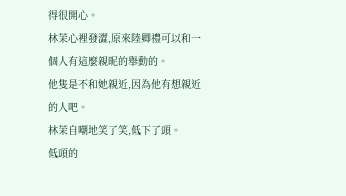得很開心。
林茉心裡發澀,原來陸卿禮可以和一個人有這麼親昵的舉動的。
他隻是不和她親近,因為他有想親近的人吧。
林茉自嘲地笑了笑,低下了頭。
低頭的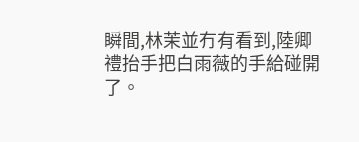瞬間,林茉並冇有看到,陸卿禮抬手把白雨薇的手給碰開了。